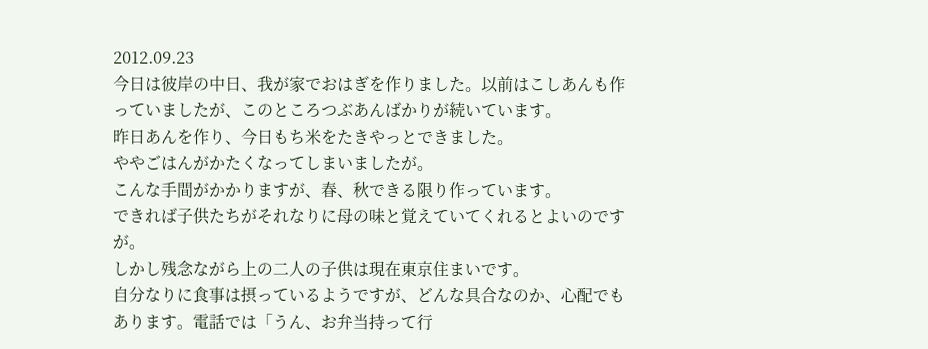2012.09.23
今日は彼岸の中日、我が家でおはぎを作りました。以前はこしあんも作っていましたが、このところつぶあんばかりが続いています。
昨日あんを作り、今日もち米をたきやっとできました。
ややごはんがかたくなってしまいましたが。
こんな手間がかかりますが、春、秋できる限り作っています。
できれば子供たちがそれなりに母の味と覚えていてくれるとよいのですが。
しかし残念ながら上の二人の子供は現在東京住まいです。
自分なりに食事は摂っているようですが、どんな具合なのか、心配でもあります。電話では「うん、お弁当持って行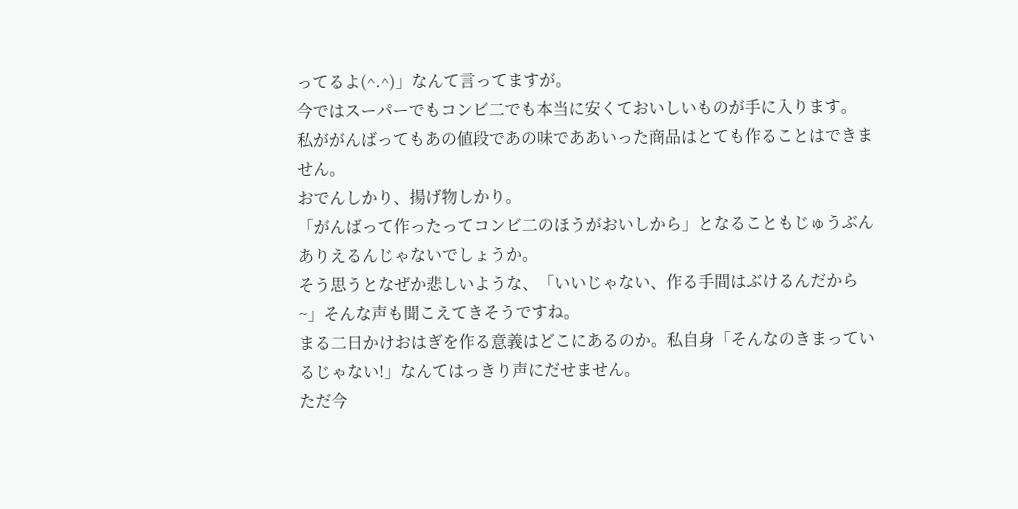ってるよ(^.^)」なんて言ってますが。
今ではスーパーでもコンビ二でも本当に安くておいしいものが手に入ります。
私ががんばってもあの値段であの味でああいった商品はとても作ることはできません。
おでんしかり、揚げ物しかり。
「がんばって作ったってコンビ二のほうがおいしから」となることもじゅうぶんありえるんじゃないでしょうか。
そう思うとなぜか悲しいような、「いいじゃない、作る手間はぶけるんだから~」そんな声も聞こえてきそうですね。
まる二日かけおはぎを作る意義はどこにあるのか。私自身「そんなのきまっているじゃない!」なんてはっきり声にだせません。
ただ今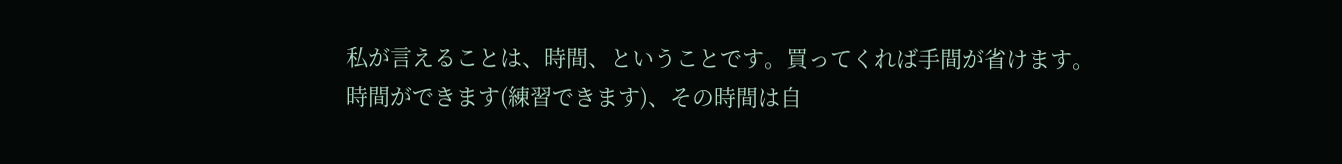私が言えることは、時間、ということです。買ってくれば手間が省けます。
時間ができます(練習できます)、その時間は自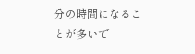分の時間になることが多いで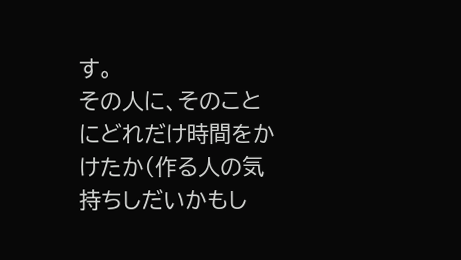す。
その人に、そのことにどれだけ時間をかけたか(作る人の気持ちしだいかもし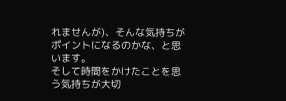れませんが)、そんな気持ちがポイントになるのかな、と思います。
そして時間をかけたことを思う気持ちが大切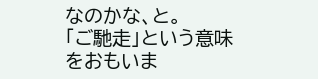なのかな、と。
「ご馳走」という意味をおもいま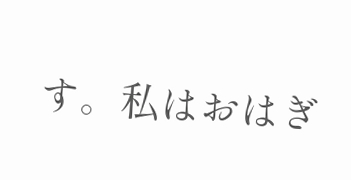す。私はおはぎ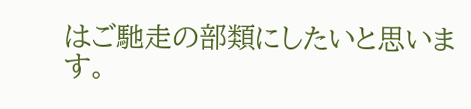はご馳走の部類にしたいと思います。